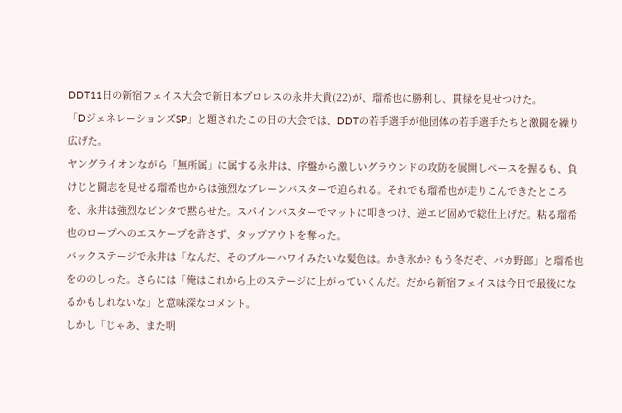DDT11日の新宿フェイス大会で新日本プロレスの永井大貴(22)が、瑠希也に勝利し、貫禄を見せつけた。
「DジェネレーションズSP」と題されたこの日の大会では、DDTの若手選手が他団体の若手選手たちと激闘を繰り広げた。
ヤングライオンながら「無所属」に属する永井は、序盤から激しいグラウンドの攻防を展開しペースを握るも、負けじと闘志を見せる瑠希也からは強烈なブレーンバスターで迫られる。それでも瑠希也が走りこんできたところを、永井は強烈なビンタで黙らせた。スパインバスターでマットに叩きつけ、逆エビ固めで総仕上げだ。粘る瑠希也のロープへのエスケープを許さず、タップアウトを奪った。
バックステージで永井は「なんだ、そのブルーハワイみたいな髪色は。かき氷か? もう冬だぞ、バカ野郎」と瑠希也をののしった。さらには「俺はこれから上のステージに上がっていくんだ。だから新宿フェイスは今日で最後になるかもしれないな」と意味深なコメント。
しかし「じゃあ、また明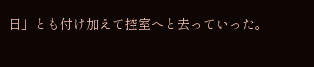日」とも付け加えて控室へと去っていった。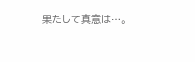果たして真意は…。